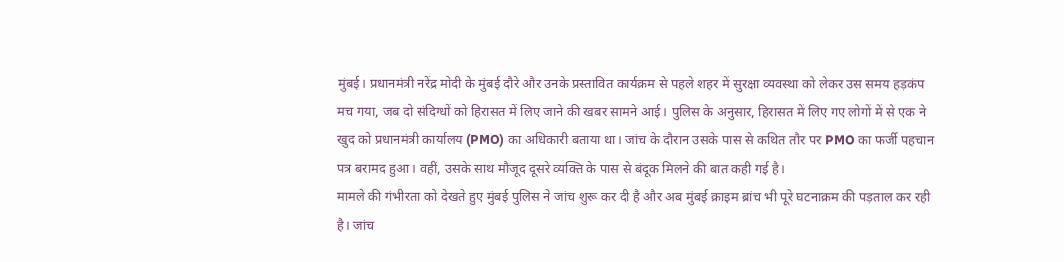मुंबई। प्रधानमंत्री नरेंद्र मोदी के मुंबई दौरे और उनके प्रस्तावित कार्यक्रम से पहले शहर में सुरक्षा व्यवस्था को लेकर उस समय हड़कंप मच गया, जब दो संदिग्धों को हिरासत में लिए जाने की खबर सामने आई। पुलिस के अनुसार, हिरासत में लिए गए लोगों में से एक ने खुद को प्रधानमंत्री कार्यालय (PMO) का अधिकारी बताया था। जांच के दौरान उसके पास से कथित तौर पर PMO का फर्जी पहचान पत्र बरामद हुआ। वहीं, उसके साथ मौजूद दूसरे व्यक्ति के पास से बंदूक मिलने की बात कही गई है।
मामले की गंभीरता को देखते हुए मुंबई पुलिस ने जांच शुरू कर दी है और अब मुंबई क्राइम ब्रांच भी पूरे घटनाक्रम की पड़ताल कर रही है। जांच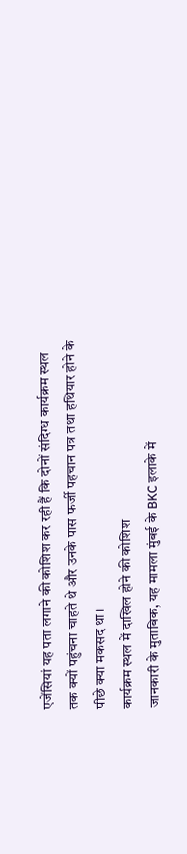एजेंसियां यह पता लगाने की कोशिश कर रही हैं कि दोनों संदिग्ध कार्यक्रम स्थल तक क्यों पहुंचना चाहते थे और उनके पास फर्जी पहचान पत्र तथा हथियार होने के पीछे क्या मकसद था।
कार्यक्रम स्थल में दाखिल होने की कोशिश
जानकारी के मुताबिक, यह मामला मुंबई के BKC इलाके में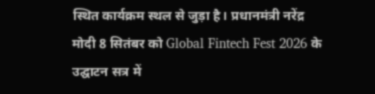स्थित कार्यक्रम स्थल से जुड़ा है। प्रधानमंत्री नरेंद्र मोदी 8 सितंबर को Global Fintech Fest 2026 के उद्घाटन सत्र में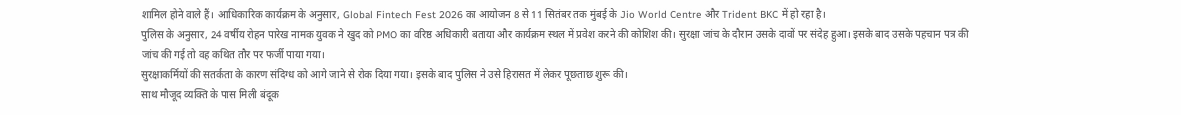शामिल होने वाले हैं। आधिकारिक कार्यक्रम के अनुसार, Global Fintech Fest 2026 का आयोजन 8 से 11 सितंबर तक मुंबई के Jio World Centre और Trident BKC में हो रहा है।
पुलिस के अनुसार, 24 वर्षीय रोहन पारेख नामक युवक ने खुद को PMO का वरिष्ठ अधिकारी बताया और कार्यक्रम स्थल में प्रवेश करने की कोशिश की। सुरक्षा जांच के दौरान उसके दावों पर संदेह हुआ। इसके बाद उसके पहचान पत्र की जांच की गई तो वह कथित तौर पर फर्जी पाया गया।
सुरक्षाकर्मियों की सतर्कता के कारण संदिग्ध को आगे जाने से रोक दिया गया। इसके बाद पुलिस ने उसे हिरासत में लेकर पूछताछ शुरू की।
साथ मौजूद व्यक्ति के पास मिली बंदूक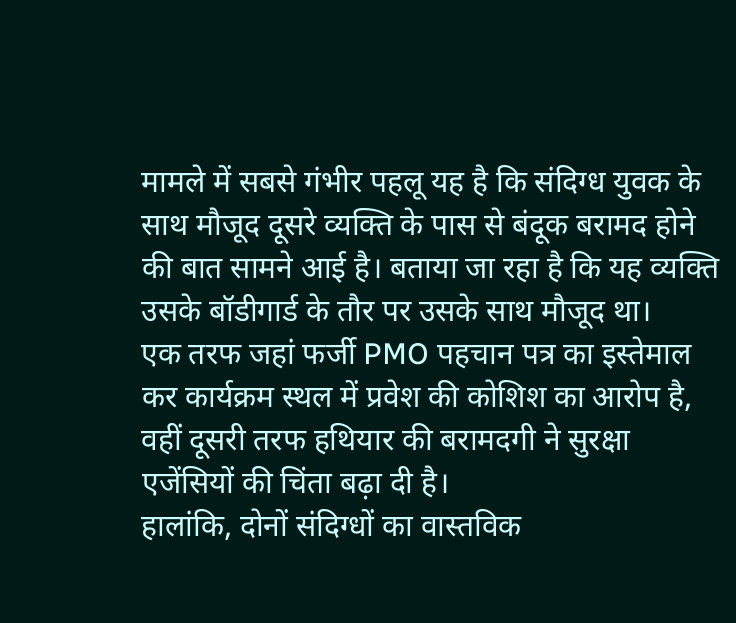मामले में सबसे गंभीर पहलू यह है कि संदिग्ध युवक के साथ मौजूद दूसरे व्यक्ति के पास से बंदूक बरामद होने की बात सामने आई है। बताया जा रहा है कि यह व्यक्ति उसके बॉडीगार्ड के तौर पर उसके साथ मौजूद था।
एक तरफ जहां फर्जी PMO पहचान पत्र का इस्तेमाल कर कार्यक्रम स्थल में प्रवेश की कोशिश का आरोप है, वहीं दूसरी तरफ हथियार की बरामदगी ने सुरक्षा एजेंसियों की चिंता बढ़ा दी है।
हालांकि, दोनों संदिग्धों का वास्तविक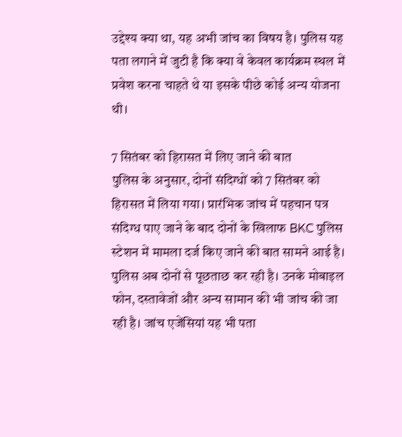उद्देश्य क्या था, यह अभी जांच का विषय है। पुलिस यह पता लगाने में जुटी है कि क्या वे केवल कार्यक्रम स्थल में प्रवेश करना चाहते थे या इसके पीछे कोई अन्य योजना थी।

7 सितंबर को हिरासत में लिए जाने की बात
पुलिस के अनुसार, दोनों संदिग्धों को 7 सितंबर को हिरासत में लिया गया। प्रारंभिक जांच में पहचान पत्र संदिग्ध पाए जाने के बाद दोनों के खिलाफ BKC पुलिस स्टेशन में मामला दर्ज किए जाने की बात सामने आई है।
पुलिस अब दोनों से पूछताछ कर रही है। उनके मोबाइल फोन, दस्तावेजों और अन्य सामान की भी जांच की जा रही है। जांच एजेंसियां यह भी पता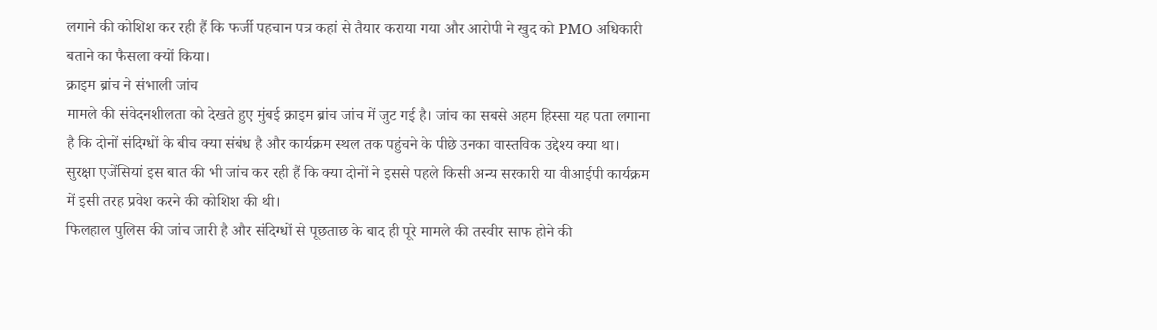लगाने की कोशिश कर रही हैं कि फर्जी पहचान पत्र कहां से तैयार कराया गया और आरोपी ने खुद को PMO अधिकारी बताने का फैसला क्यों किया।
क्राइम ब्रांच ने संभाली जांच
मामले की संवेदनशीलता को देखते हुए मुंबई क्राइम ब्रांच जांच में जुट गई है। जांच का सबसे अहम हिस्सा यह पता लगाना है कि दोनों संदिग्धों के बीच क्या संबंध है और कार्यक्रम स्थल तक पहुंचने के पीछे उनका वास्तविक उद्देश्य क्या था।
सुरक्षा एजेंसियां इस बात की भी जांच कर रही हैं कि क्या दोनों ने इससे पहले किसी अन्य सरकारी या वीआईपी कार्यक्रम में इसी तरह प्रवेश करने की कोशिश की थी।
फिलहाल पुलिस की जांच जारी है और संदिग्धों से पूछताछ के बाद ही पूरे मामले की तस्वीर साफ होने की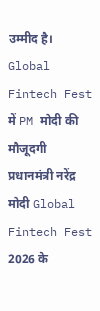उम्मीद है।
Global Fintech Fest में PM मोदी की मौजूदगी
प्रधानमंत्री नरेंद्र मोदी Global Fintech Fest 2026 के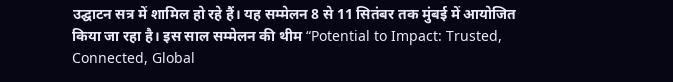उद्घाटन सत्र में शामिल हो रहे हैं। यह सम्मेलन 8 से 11 सितंबर तक मुंबई में आयोजित किया जा रहा है। इस साल सम्मेलन की थीम “Potential to Impact: Trusted, Connected, Global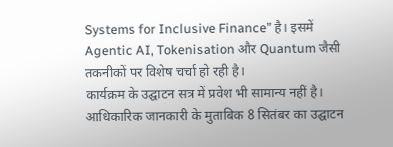Systems for Inclusive Finance” है। इसमें Agentic AI, Tokenisation और Quantum जैसी तकनीकों पर विशेष चर्चा हो रही है।
कार्यक्रम के उद्घाटन सत्र में प्रवेश भी सामान्य नहीं है। आधिकारिक जानकारी के मुताबिक 8 सितंबर का उद्घाटन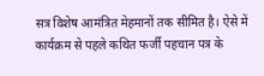सत्र विशेष आमंत्रित मेहमानों तक सीमित है। ऐसे में कार्यक्रम से पहले कथित फर्जी पहचान पत्र के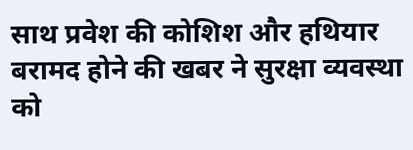साथ प्रवेश की कोशिश और हथियार बरामद होने की खबर ने सुरक्षा व्यवस्था को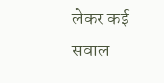लेकर कई सवाल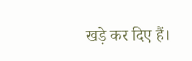खड़े कर दिए हैं।